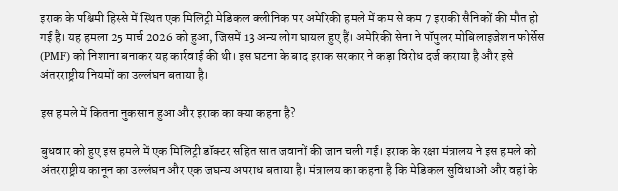इराक के पश्चिमी हिस्से में स्थित एक मिलिट्री मेडिकल क्लीनिक पर अमेरिकी हमले में कम से कम 7 इराकी सैनिकों की मौत हो गई है। यह हमला 25 मार्च 2026 को हुआ, जिसमें 13 अन्य लोग घायल हुए हैं। अमेरिकी सेना ने पॉपुलर मोबिलाइजेशन फोर्सेस (PMF) को निशाना बनाकर यह कार्रवाई की थी। इस घटना के बाद इराक सरकार ने कड़ा विरोध दर्ज कराया है और इसे अंतरराष्ट्रीय नियमों का उल्लंघन बताया है।

इस हमले में कितना नुकसान हुआ और इराक का क्या कहना है?

बुधवार को हुए इस हमले में एक मिलिट्री डॉक्टर सहित सात जवानों की जान चली गई। इराक के रक्षा मंत्रालय ने इस हमले को अंतरराष्ट्रीय कानून का उल्लंघन और एक जघन्य अपराध बताया है। मंत्रालय का कहना है कि मेडिकल सुविधाओं और वहां के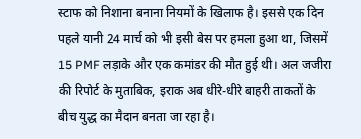स्टाफ को निशाना बनाना नियमों के खिलाफ है। इससे एक दिन पहले यानी 24 मार्च को भी इसी बेस पर हमला हुआ था, जिसमें 15 PMF लड़ाके और एक कमांडर की मौत हुई थी। अल जजीरा की रिपोर्ट के मुताबिक, इराक अब धीरे-धीरे बाहरी ताकतों के बीच युद्ध का मैदान बनता जा रहा है।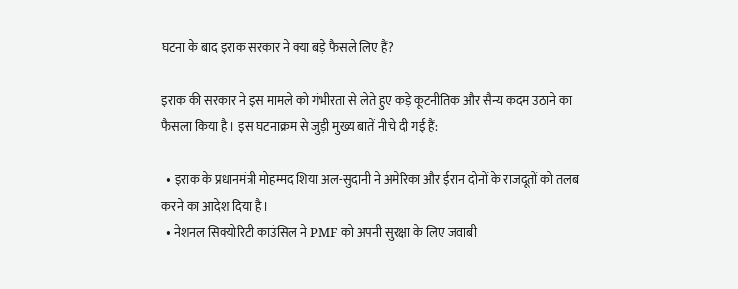घटना के बाद इराक सरकार ने क्या बड़े फैसले लिए हैं?

इराक की सरकार ने इस मामले को गंभीरता से लेते हुए कड़े कूटनीतिक और सैन्य कदम उठाने का फैसला किया है। इस घटनाक्रम से जुड़ी मुख्य बातें नीचे दी गई हैं:

  • इराक के प्रधानमंत्री मोहम्मद शिया अल-सुदानी ने अमेरिका और ईरान दोनों के राजदूतों को तलब करने का आदेश दिया है।
  • नेशनल सिक्योरिटी काउंसिल ने PMF को अपनी सुरक्षा के लिए जवाबी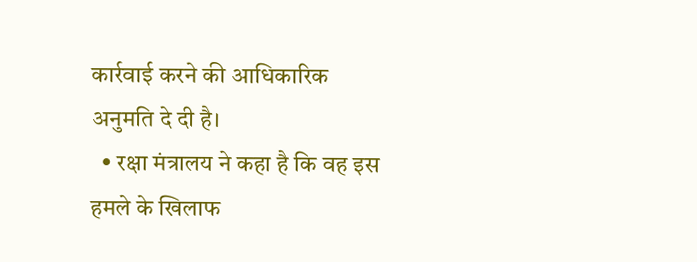कार्रवाई करने की आधिकारिक अनुमति दे दी है।
  • रक्षा मंत्रालय ने कहा है कि वह इस हमले के खिलाफ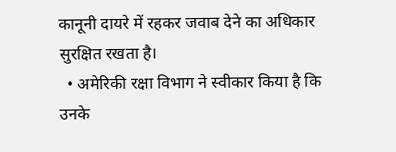कानूनी दायरे में रहकर जवाब देने का अधिकार सुरक्षित रखता है।
  • अमेरिकी रक्षा विभाग ने स्वीकार किया है कि उनके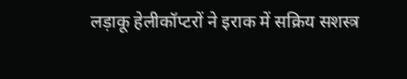लड़ाकू हेलीकॉप्टरों ने इराक में सक्रिय सशस्त्र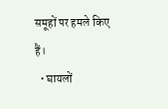समूहों पर हमले किए हैं।
  • घायलों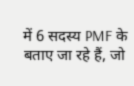में 6 सदस्य PMF के बताए जा रहे हैं, जो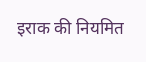इराक की नियमित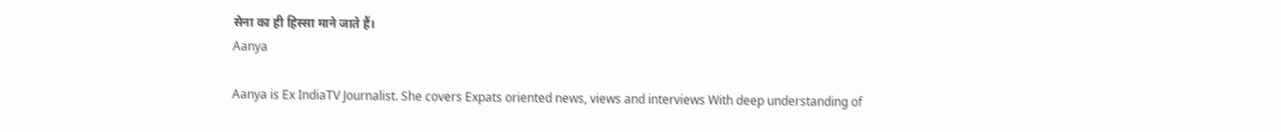सेना का ही हिस्सा माने जाते हैं।
Aanya

Aanya is Ex IndiaTV Journalist. She covers Expats oriented news, views and interviews With deep understanding of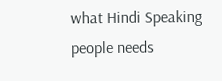what Hindi Speaking people needs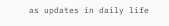as updates in daily life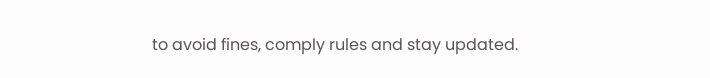to avoid fines, comply rules and stay updated.